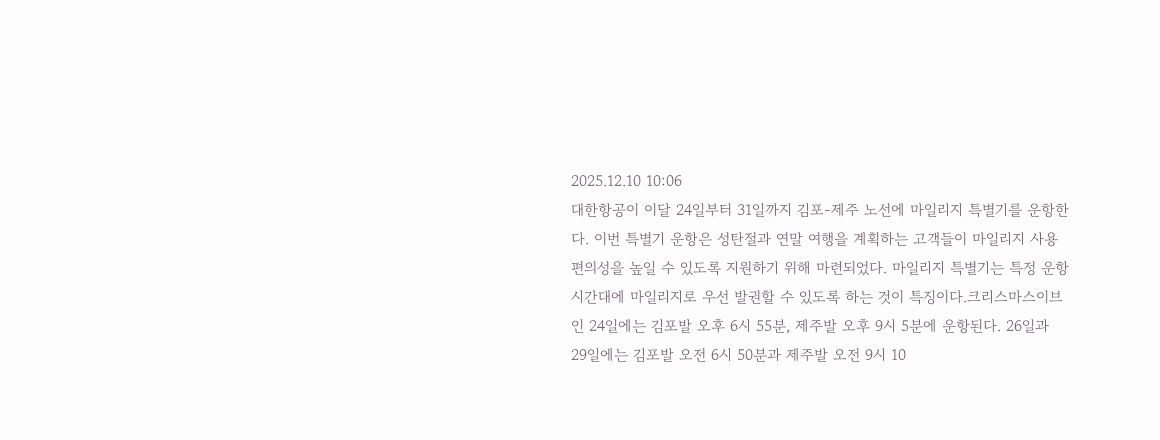2025.12.10 10:06
대한항공이 이달 24일부터 31일까지 김포-제주 노선에 마일리지 특별기를 운항한다. 이번 특별기 운항은 성탄절과 연말 여행을 계획하는 고객들이 마일리지 사용 편의성을 높일 수 있도록 지원하기 위해 마련되었다. 마일리지 특별기는 특정 운항 시간대에 마일리지로 우선 발권할 수 있도록 하는 것이 특징이다.크리스마스이브인 24일에는 김포발 오후 6시 55분, 제주발 오후 9시 5분에 운항된다. 26일과 29일에는 김포발 오전 6시 50분과 제주발 오전 9시 10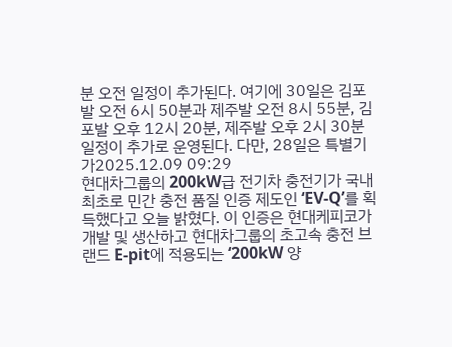분 오전 일정이 추가된다. 여기에 30일은 김포발 오전 6시 50분과 제주발 오전 8시 55분, 김포발 오후 12시 20분, 제주발 오후 2시 30분 일정이 추가로 운영된다. 다만, 28일은 특별기가2025.12.09 09:29
현대차그룹의 200kW급 전기차 충전기가 국내 최초로 민간 충전 품질 인증 제도인 ‘EV-Q’를 획득했다고 오늘 밝혔다. 이 인증은 현대케피코가 개발 및 생산하고 현대차그룹의 초고속 충전 브랜드 E-pit에 적용되는 ‘200kW 양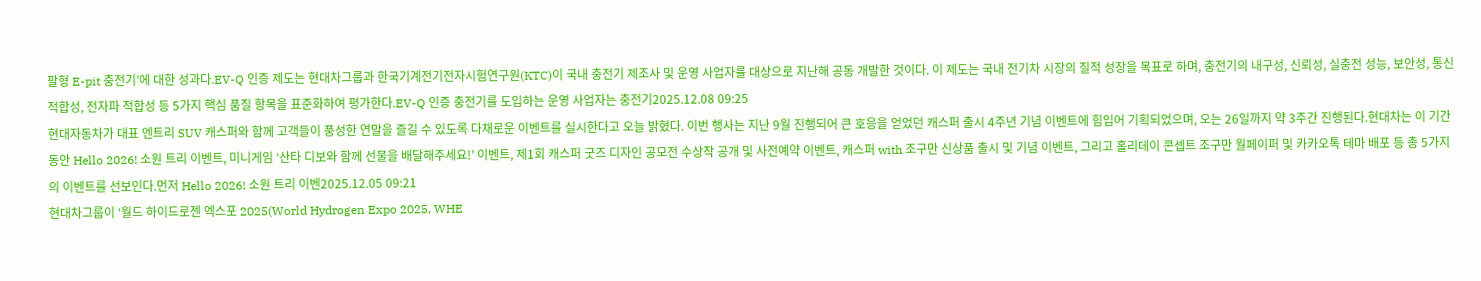팔형 E-pit 충전기’에 대한 성과다.EV-Q 인증 제도는 현대차그룹과 한국기계전기전자시험연구원(KTC)이 국내 충전기 제조사 및 운영 사업자를 대상으로 지난해 공동 개발한 것이다. 이 제도는 국내 전기차 시장의 질적 성장을 목표로 하며, 충전기의 내구성, 신뢰성, 실충전 성능, 보안성, 통신 적합성, 전자파 적합성 등 5가지 핵심 품질 항목을 표준화하여 평가한다.EV-Q 인증 충전기를 도입하는 운영 사업자는 충전기2025.12.08 09:25
현대자동차가 대표 엔트리 SUV 캐스퍼와 함께 고객들이 풍성한 연말을 즐길 수 있도록 다채로운 이벤트를 실시한다고 오늘 밝혔다. 이번 행사는 지난 9월 진행되어 큰 호응을 얻었던 캐스퍼 출시 4주년 기념 이벤트에 힘입어 기획되었으며, 오는 26일까지 약 3주간 진행된다.현대차는 이 기간 동안 Hello 2026! 소원 트리 이벤트, 미니게임 ‘산타 디보와 함께 선물을 배달해주세요!’ 이벤트, 제1회 캐스퍼 굿즈 디자인 공모전 수상작 공개 및 사전예약 이벤트, 캐스퍼 with 조구만 신상품 출시 및 기념 이벤트, 그리고 홀리데이 콘셉트 조구만 월페이퍼 및 카카오톡 테마 배포 등 총 5가지의 이벤트를 선보인다.먼저 Hello 2026! 소원 트리 이벤2025.12.05 09:21
현대차그룹이 ‘월드 하이드로젠 엑스포 2025(World Hydrogen Expo 2025, WHE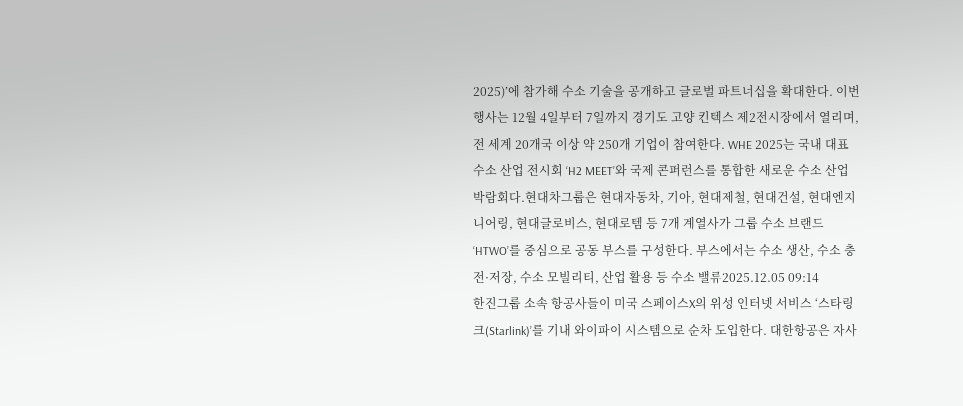2025)’에 참가해 수소 기술을 공개하고 글로벌 파트너십을 확대한다. 이번 행사는 12월 4일부터 7일까지 경기도 고양 킨텍스 제2전시장에서 열리며, 전 세계 20개국 이상 약 250개 기업이 참여한다. WHE 2025는 국내 대표 수소 산업 전시회 ‘H2 MEET’와 국제 콘퍼런스를 통합한 새로운 수소 산업 박람회다.현대차그룹은 현대자동차, 기아, 현대제철, 현대건설, 현대엔지니어링, 현대글로비스, 현대로템 등 7개 계열사가 그룹 수소 브랜드 ‘HTWO’를 중심으로 공동 부스를 구성한다. 부스에서는 수소 생산, 수소 충전·저장, 수소 모빌리티, 산업 활용 등 수소 밸류2025.12.05 09:14
한진그룹 소속 항공사들이 미국 스페이스X의 위성 인터넷 서비스 ‘스타링크(Starlink)’를 기내 와이파이 시스템으로 순차 도입한다. 대한항공은 자사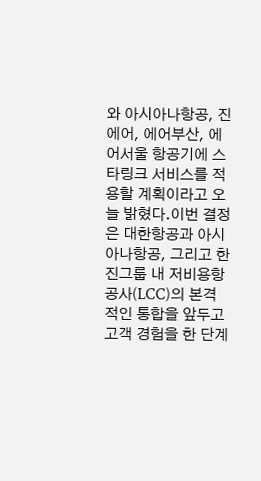와 아시아나항공, 진에어, 에어부산, 에어서울 항공기에 스타링크 서비스를 적용할 계획이라고 오늘 밝혔다.이번 결정은 대한항공과 아시아나항공, 그리고 한진그룹 내 저비용항공사(LCC)의 본격적인 통합을 앞두고 고객 경험을 한 단계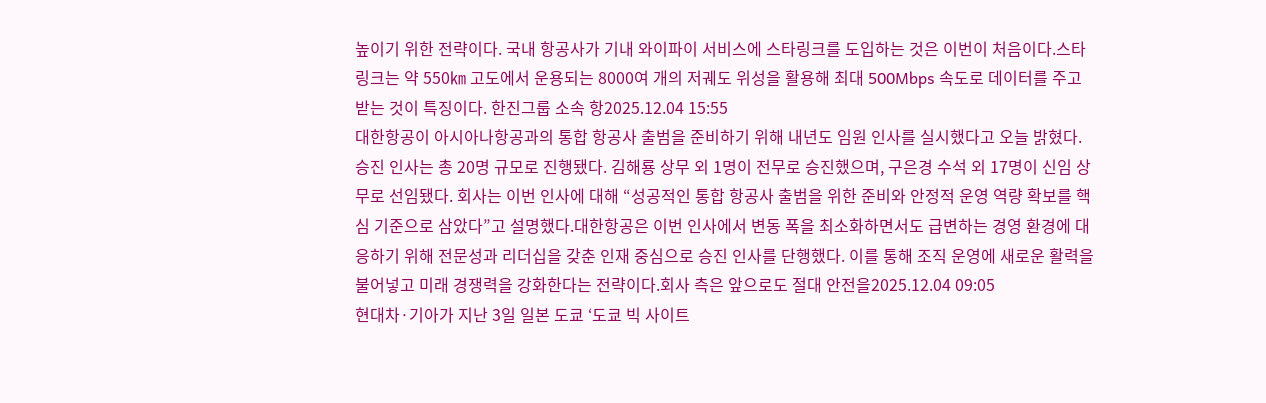높이기 위한 전략이다. 국내 항공사가 기내 와이파이 서비스에 스타링크를 도입하는 것은 이번이 처음이다.스타링크는 약 550㎞ 고도에서 운용되는 8000여 개의 저궤도 위성을 활용해 최대 500Mbps 속도로 데이터를 주고받는 것이 특징이다. 한진그룹 소속 항2025.12.04 15:55
대한항공이 아시아나항공과의 통합 항공사 출범을 준비하기 위해 내년도 임원 인사를 실시했다고 오늘 밝혔다.승진 인사는 총 20명 규모로 진행됐다. 김해룡 상무 외 1명이 전무로 승진했으며, 구은경 수석 외 17명이 신임 상무로 선임됐다. 회사는 이번 인사에 대해 “성공적인 통합 항공사 출범을 위한 준비와 안정적 운영 역량 확보를 핵심 기준으로 삼았다”고 설명했다.대한항공은 이번 인사에서 변동 폭을 최소화하면서도 급변하는 경영 환경에 대응하기 위해 전문성과 리더십을 갖춘 인재 중심으로 승진 인사를 단행했다. 이를 통해 조직 운영에 새로운 활력을 불어넣고 미래 경쟁력을 강화한다는 전략이다.회사 측은 앞으로도 절대 안전을2025.12.04 09:05
현대차·기아가 지난 3일 일본 도쿄 ‘도쿄 빅 사이트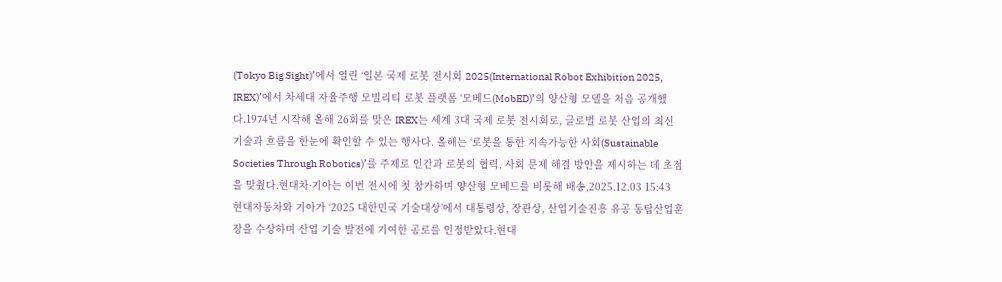(Tokyo Big Sight)’에서 열린 ‘일본 국제 로봇 전시회 2025(International Robot Exhibition 2025, IREX)’에서 차세대 자율주행 모빌리티 로봇 플랫폼 ‘모베드(MobED)’의 양산형 모델을 처음 공개했다.1974년 시작해 올해 26회를 맞은 IREX는 세계 3대 국제 로봇 전시회로, 글로벌 로봇 산업의 최신 기술과 흐름을 한눈에 확인할 수 있는 행사다. 올해는 ‘로봇을 통한 지속가능한 사회(Sustainable Societies Through Robotics)’를 주제로 인간과 로봇의 협력, 사회 문제 해결 방안을 제시하는 데 초점을 맞췄다.현대차·기아는 이번 전시에 첫 참가하며 양산형 모베드를 비롯해 배송,2025.12.03 15:43
현대자동차와 기아가 ‘2025 대한민국 기술대상’에서 대통령상, 장관상, 산업기술진흥 유공 동탑산업훈장을 수상하며 산업 기술 발전에 기여한 공로를 인정받았다.현대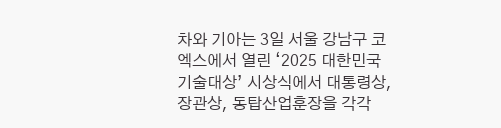차와 기아는 3일 서울 강남구 코엑스에서 열린 ‘2025 대한민국 기술대상’ 시상식에서 대통령상, 장관상, 동탑산업훈장을 각각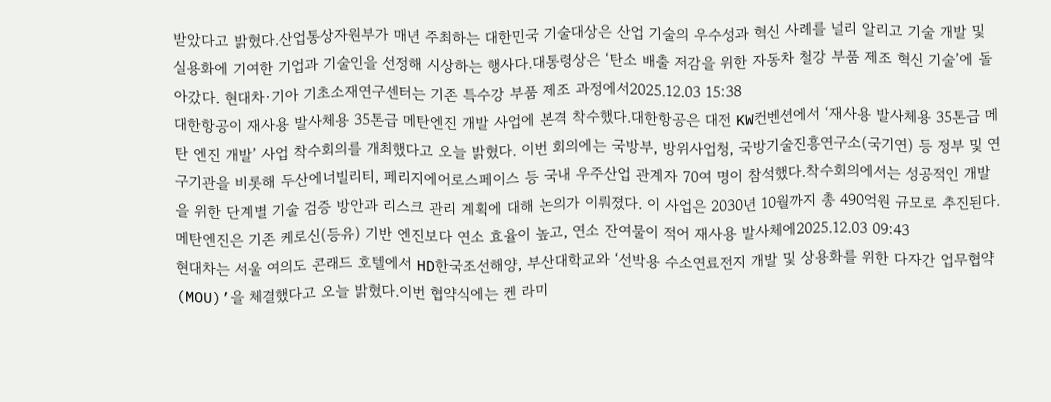받았다고 밝혔다.산업통상자원부가 매년 주최하는 대한민국 기술대상은 산업 기술의 우수성과 혁신 사례를 널리 알리고 기술 개발 및 실용화에 기여한 기업과 기술인을 선정해 시상하는 행사다.대통령상은 ‘탄소 배출 저감을 위한 자동차 철강 부품 제조 혁신 기술’에 돌아갔다. 현대차·기아 기초소재연구센터는 기존 특수강 부품 제조 과정에서2025.12.03 15:38
대한항공이 재사용 발사체용 35톤급 메탄엔진 개발 사업에 본격 착수했다.대한항공은 대전 KW컨벤션에서 ‘재사용 발사체용 35톤급 메탄 엔진 개발’ 사업 착수회의를 개최했다고 오늘 밝혔다. 이번 회의에는 국방부, 방위사업청, 국방기술진흥연구소(국기연) 등 정부 및 연구기관을 비롯해 두산에너빌리티, 페리지에어로스페이스 등 국내 우주산업 관계자 70여 명이 참석했다.착수회의에서는 성공적인 개발을 위한 단계별 기술 검증 방안과 리스크 관리 계획에 대해 논의가 이뤄졌다. 이 사업은 2030년 10월까지 총 490억원 규모로 추진된다.메탄엔진은 기존 케로신(등유) 기반 엔진보다 연소 효율이 높고, 연소 잔여물이 적어 재사용 발사체에2025.12.03 09:43
현대차는 서울 여의도 콘래드 호텔에서 HD한국조선해양, 부산대학교와 ‘선박용 수소연료전지 개발 및 상용화를 위한 다자간 업무협약(MOU)’을 체결했다고 오늘 밝혔다.이번 협약식에는 켄 라미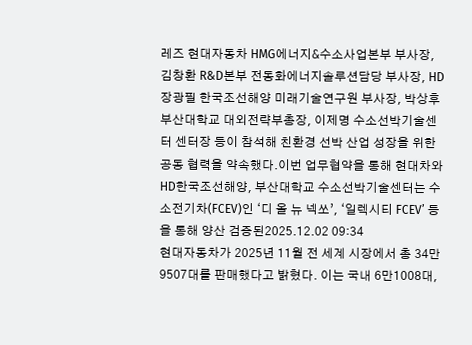레즈 현대자동차 HMG에너지&수소사업본부 부사장, 김창환 R&D본부 전동화에너지솔루션담당 부사장, HD장광필 한국조선해양 미래기술연구원 부사장, 박상후 부산대학교 대외전략부총장, 이제명 수소선박기술센터 센터장 등이 참석해 친환경 선박 산업 성장을 위한 공동 협력을 약속했다.이번 업무협약을 통해 현대차와 HD한국조선해양, 부산대학교 수소선박기술센터는 수소전기차(FCEV)인 ‘디 올 뉴 넥쏘’, ‘일렉시티 FCEV’ 등을 통해 양산 검증된2025.12.02 09:34
현대자동차가 2025년 11월 전 세계 시장에서 총 34만9507대를 판매했다고 밝혔다. 이는 국내 6만1008대,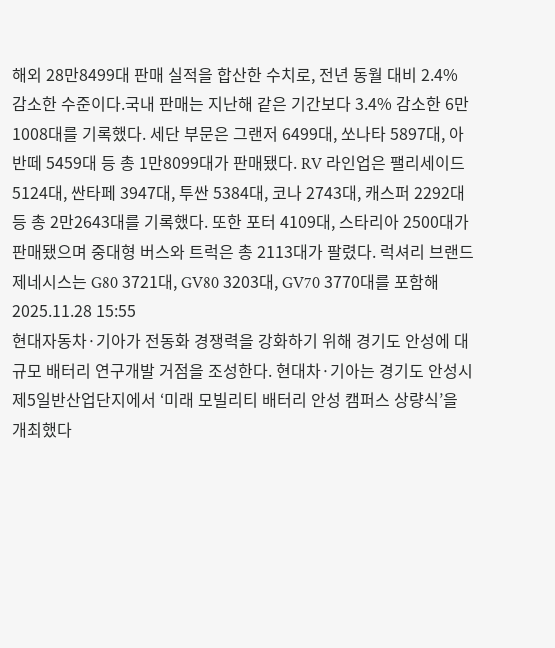해외 28만8499대 판매 실적을 합산한 수치로, 전년 동월 대비 2.4% 감소한 수준이다.국내 판매는 지난해 같은 기간보다 3.4% 감소한 6만1008대를 기록했다. 세단 부문은 그랜저 6499대, 쏘나타 5897대, 아반떼 5459대 등 총 1만8099대가 판매됐다. RV 라인업은 팰리세이드 5124대, 싼타페 3947대, 투싼 5384대, 코나 2743대, 캐스퍼 2292대 등 총 2만2643대를 기록했다. 또한 포터 4109대, 스타리아 2500대가 판매됐으며 중대형 버스와 트럭은 총 2113대가 팔렸다. 럭셔리 브랜드 제네시스는 G80 3721대, GV80 3203대, GV70 3770대를 포함해2025.11.28 15:55
현대자동차·기아가 전동화 경쟁력을 강화하기 위해 경기도 안성에 대규모 배터리 연구개발 거점을 조성한다. 현대차·기아는 경기도 안성시 제5일반산업단지에서 ‘미래 모빌리티 배터리 안성 캠퍼스 상량식’을 개최했다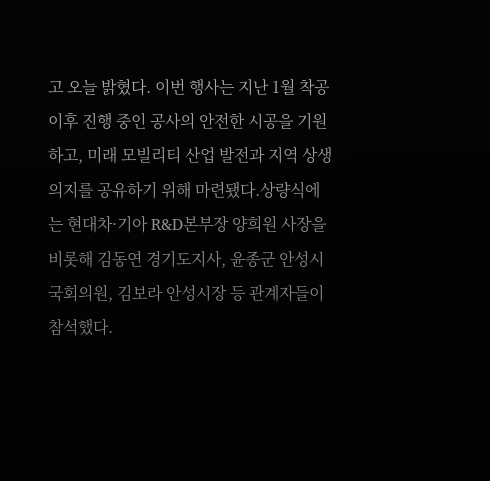고 오늘 밝혔다. 이번 행사는 지난 1월 착공 이후 진행 중인 공사의 안전한 시공을 기원하고, 미래 모빌리티 산업 발전과 지역 상생 의지를 공유하기 위해 마련됐다.상량식에는 현대차·기아 R&D본부장 양희원 사장을 비롯해 김동연 경기도지사, 윤종군 안성시 국회의원, 김보라 안성시장 등 관계자들이 참석했다.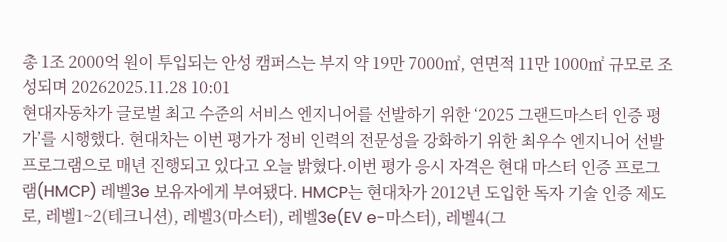총 1조 2000억 원이 투입되는 안성 캠퍼스는 부지 약 19만 7000㎡, 연면적 11만 1000㎡ 규모로 조성되며 20262025.11.28 10:01
현대자동차가 글로벌 최고 수준의 서비스 엔지니어를 선발하기 위한 ‘2025 그랜드마스터 인증 평가’를 시행했다. 현대차는 이번 평가가 정비 인력의 전문성을 강화하기 위한 최우수 엔지니어 선발 프로그램으로 매년 진행되고 있다고 오늘 밝혔다.이번 평가 응시 자격은 현대 마스터 인증 프로그램(HMCP) 레벨3e 보유자에게 부여됐다. HMCP는 현대차가 2012년 도입한 독자 기술 인증 제도로, 레벨1~2(테크니션), 레벨3(마스터), 레벨3e(EV e-마스터), 레벨4(그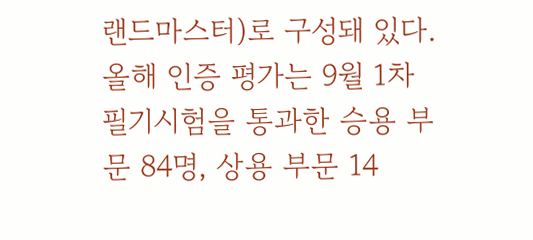랜드마스터)로 구성돼 있다.올해 인증 평가는 9월 1차 필기시험을 통과한 승용 부문 84명, 상용 부문 14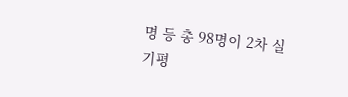명 등 총 98명이 2차 실기평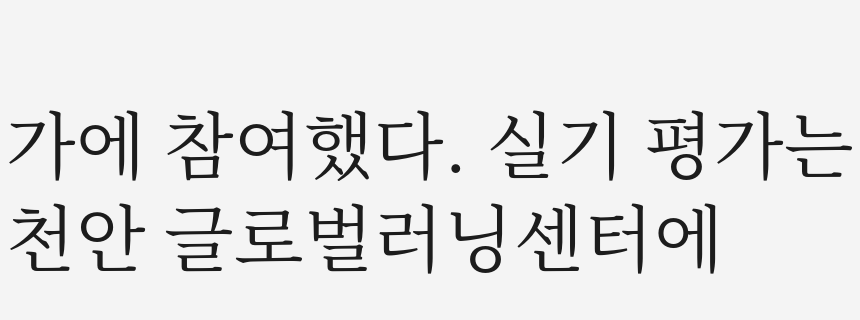가에 참여했다. 실기 평가는 천안 글로벌러닝센터에